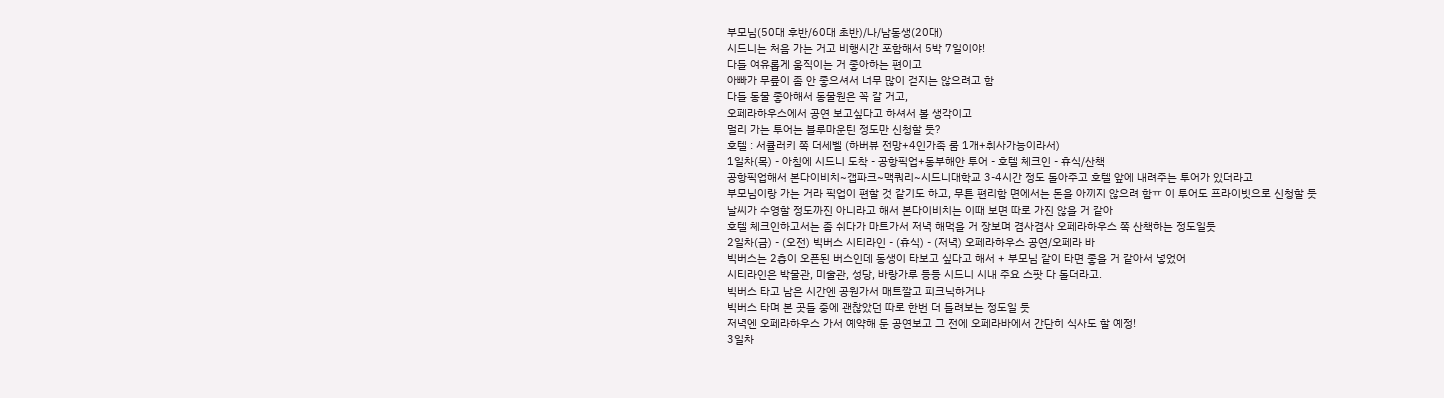부모님(50대 후반/60대 초반)/나/남동생(20대)
시드니는 처음 가는 거고 비행시간 포함해서 5박 7일이야!
다들 여유롭게 움직이는 거 좋아하는 편이고
아빠가 무릎이 좀 안 좋으셔서 너무 많이 걷지는 않으려고 함
다들 동물 좋아해서 동물원은 꼭 갈 거고,
오페라하우스에서 공연 보고싶다고 하셔서 볼 생각이고
멀리 가는 투어는 블루마운틴 정도만 신청할 듯?
호텔 : 서큘러키 쪽 더세벨 (하버뷰 전망+4인가족 룸 1개+취사가능이라서)
1일차(목) - 아침에 시드니 도착 - 공항픽업+동부해안 투어 - 호텔 체크인 - 휴식/산책
공항픽업해서 본다이비치~갭파크~맥쿼리~시드니대학교 3-4시간 정도 돌아주고 호텔 앞에 내려주는 투어가 있더라고
부모님이랑 가는 거라 픽업이 편할 것 같기도 하고, 무튼 편리함 면에서는 돈을 아끼지 않으려 함ㅠ 이 투어도 프라이빗으로 신청할 듯
날씨가 수영할 정도까진 아니라고 해서 본다이비치는 이때 보면 따로 가진 않을 거 같아
호텔 체크인하고서는 좀 쉬다가 마트가서 저녁 해먹을 거 장보며 겸사겸사 오페라하우스 쪽 산책하는 정도일듯
2일차(금) - (오전) 빅버스 시티라인 - (휴식) - (저녁) 오페라하우스 공연/오페라 바
빅버스는 2층이 오픈된 버스인데 동생이 타보고 싶다고 해서 + 부모님 같이 타면 좋을 거 같아서 넣었어
시티라인은 박물관, 미술관, 성당, 바랑가루 등등 시드니 시내 주요 스팟 다 돌더라고.
빅버스 타고 남은 시간엔 공원가서 매트깔고 피크닉하거나
빅버스 타며 본 곳들 중에 괜찮았던 따로 한번 더 들려보는 정도일 듯
저녁엔 오페라하우스 가서 예약해 둔 공연보고 그 전에 오페라바에서 간단히 식사도 할 예정!
3일차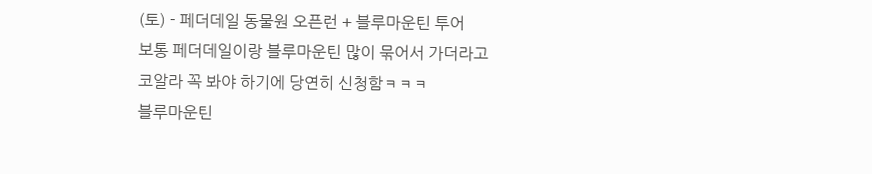(토) - 페더데일 동물원 오픈런 + 블루마운틴 투어
보통 페더데일이랑 블루마운틴 많이 묶어서 가더라고
코알라 꼭 봐야 하기에 당연히 신청함ㅋㅋㅋ
블루마운틴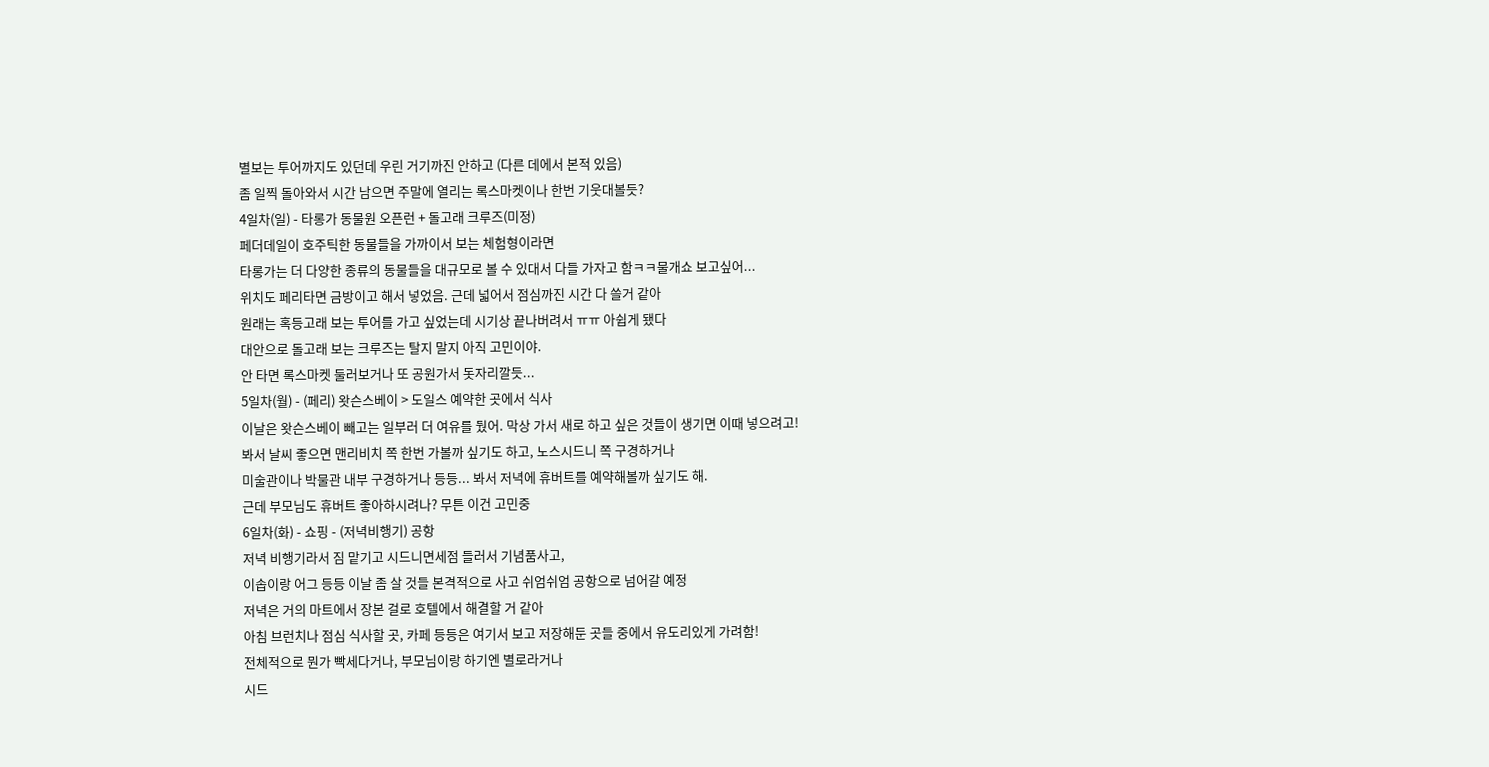별보는 투어까지도 있던데 우린 거기까진 안하고 (다른 데에서 본적 있음)
좀 일찍 돌아와서 시간 남으면 주말에 열리는 록스마켓이나 한번 기웃대볼듯?
4일차(일) - 타롱가 동물원 오픈런 + 돌고래 크루즈(미정)
페더데일이 호주틱한 동물들을 가까이서 보는 체험형이라면
타롱가는 더 다양한 종류의 동물들을 대규모로 볼 수 있대서 다들 가자고 함ㅋㅋ물개쇼 보고싶어...
위치도 페리타면 금방이고 해서 넣었음. 근데 넓어서 점심까진 시간 다 쓸거 같아
원래는 혹등고래 보는 투어를 가고 싶었는데 시기상 끝나버려서 ㅠㅠ 아쉽게 됐다
대안으로 돌고래 보는 크루즈는 탈지 말지 아직 고민이야.
안 타면 록스마켓 둘러보거나 또 공원가서 돗자리깔듯...
5일차(월) - (페리) 왓슨스베이 > 도일스 예약한 곳에서 식사
이날은 왓슨스베이 빼고는 일부러 더 여유를 뒀어. 막상 가서 새로 하고 싶은 것들이 생기면 이때 넣으려고!
봐서 날씨 좋으면 맨리비치 쪽 한번 가볼까 싶기도 하고, 노스시드니 쪽 구경하거나
미술관이나 박물관 내부 구경하거나 등등... 봐서 저녁에 휴버트를 예약해볼까 싶기도 해.
근데 부모님도 휴버트 좋아하시려나? 무튼 이건 고민중
6일차(화) - 쇼핑 - (저녁비행기) 공항
저녁 비행기라서 짐 맡기고 시드니면세점 들러서 기념품사고,
이솝이랑 어그 등등 이날 좀 살 것들 본격적으로 사고 쉬엄쉬엄 공항으로 넘어갈 예정
저녁은 거의 마트에서 장본 걸로 호텔에서 해결할 거 같아
아침 브런치나 점심 식사할 곳, 카페 등등은 여기서 보고 저장해둔 곳들 중에서 유도리있게 가려함!
전체적으로 뭔가 빡세다거나, 부모님이랑 하기엔 별로라거나
시드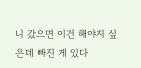니 갔으면 이건 해야지 싶은데 빠진 게 있다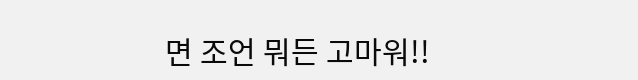면 조언 뭐든 고마워!!